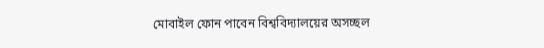মোবাইল ফোন পাবেন বিশ্ববিদ্যালয়ের অসচ্ছল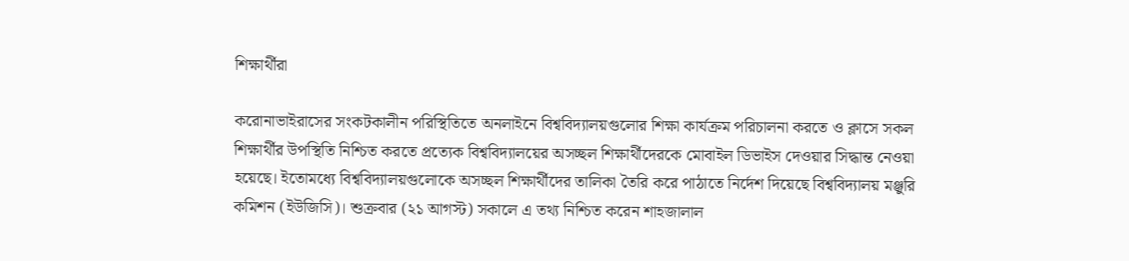শিক্ষার্থীরা

করোনাভাইরাসের সংকটকালীন পরিস্থিতিতে অনলাইনে বিশ্ববিদ্যালয়গুলোর শিক্ষা কার্যক্রম পরিচালনা করতে ও ক্লাসে সকল শিক্ষার্থীর উপস্থিতি নিশ্চিত করতে প্রত্যেক বিশ্ববিদ্যালয়ের অসচ্ছল শিক্ষার্থীদেরকে মোবাইল ডিভাইস দেওয়ার সিদ্ধান্ত নেওয়া হয়েছে। ইতোমধ্যে বিশ্ববিদ্যালয়গুলোকে অসচ্ছল শিক্ষার্থীদের তালিকা তৈরি করে পাঠাতে নির্দেশ দিয়েছে বিশ্ববিদ্যালয় মঞ্জুরি কমিশন (ইউজিসি)। শুক্রবার (২১ আগস্ট) সকালে এ তথ্য নিশ্চিত করেন শাহজালাল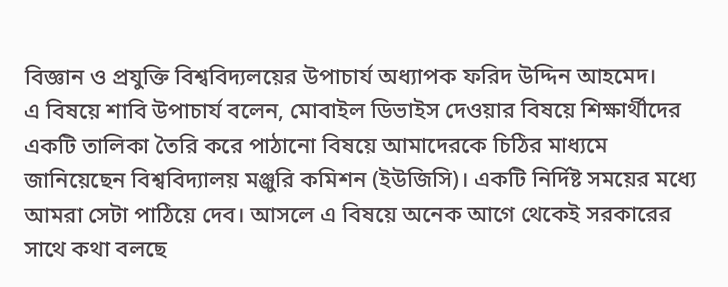বিজ্ঞান ও প্রযুক্তি বিশ্ববিদ্যলয়ের উপাচার্য অধ্যাপক ফরিদ উদ্দিন আহমেদ।
এ বিষয়ে শাবি উপাচার্য বলেন, মোবাইল ডিভাইস দেওয়ার বিষয়ে শিক্ষার্থীদের একটি তালিকা তৈরি করে পাঠানো বিষয়ে আমাদেরকে চিঠির মাধ্যমে জানিয়েছেন বিশ্ববিদ্যালয় মঞ্জুরি কমিশন (ইউজিসি)। একটি নির্দিষ্ট সময়ের মধ্যে আমরা সেটা পাঠিয়ে দেব। আসলে এ বিষয়ে অনেক আগে থেকেই সরকারের সাথে কথা বলছে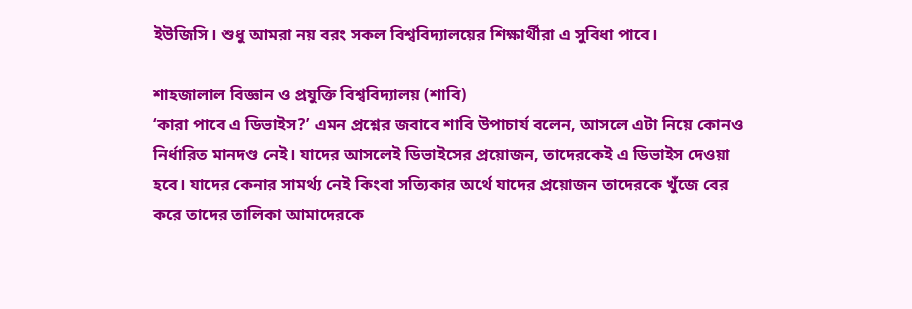ইউজিসি। শুধু আমরা নয় বরং সকল বিশ্ববিদ্যালয়ের শিক্ষার্থীরা এ সুবিধা পাবে।

শাহজালাল বিজ্ঞান ও প্রযুক্তি বিশ্ববিদ্যালয় (শাবি)
‘কারা পাবে এ ডিভাইস?’ এমন প্রশ্নের জবাবে শাবি উপাচার্য বলেন, আসলে এটা নিয়ে কোনও নির্ধারিত মানদণ্ড নেই। যাদের আসলেই ডিভাইসের প্রয়োজন, তাদেরকেই এ ডিভাইস দেওয়া হবে। যাদের কেনার সামর্থ্য নেই কিংবা সত্যিকার অর্থে যাদের প্রয়োজন তাদেরকে খুঁজে বের করে তাদের তালিকা আমাদেরকে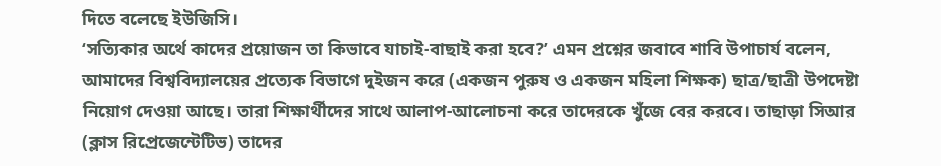দিতে বলেছে ইউজিসি।
‘সত্যিকার অর্থে কাদের প্রয়োজন তা কিভাবে যাচাই-বাছাই করা হবে?’ এমন প্রশ্নের জবাবে শাবি উপাচার্য বলেন, আমাদের বিশ্ববিদ্যালয়ের প্রত্যেক বিভাগে দুইজন করে (একজন পুরুষ ও একজন মহিলা শিক্ষক) ছাত্র/ছাত্রী উপদেষ্টা নিয়োগ দেওয়া আছে। তারা শিক্ষার্থীদের সাথে আলাপ-আলোচনা করে তাদেরকে খুঁজে বের করবে। তাছাড়া সিআর (ক্লাস রিপ্রেজেন্টেটিভ) তাদের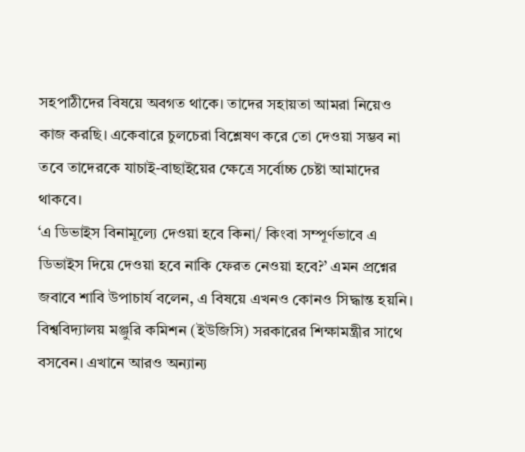সহপাঠীদের বিষয়ে অবগত থাকে। তাদের সহায়তা আমরা নিয়েও কাজ করছি। একেবারে চুলচেরা বিশ্লেষণ করে তো দেওয়া সম্ভব না তবে তাদেরকে যাচাই-বাছাইয়ের ক্ষেত্রে সর্বোচ্চ চেষ্টা আমাদের থাকবে।
‘এ ডিভাইস বিনামূল্যে দেওয়া হবে কিনা/ কিংবা সম্পূর্ণভাবে এ ডিভাইস দিয়ে দেওয়া হবে নাকি ফেরত নেওয়া হবে?’ এমন প্রশ্নের জবাবে শাবি উপাচার্য বলেন, এ বিষয়ে এখনও কোনও সিদ্ধান্ত হয়নি। বিশ্ববিদ্যালয় মঞ্জুরি কমিশন (ইউজিসি) সরকারের শিক্ষামন্ত্রীর সাথে বসবেন। এখানে আরও অন্যান্য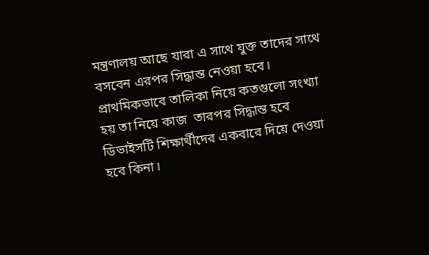মন্ত্রণালয় আছে যারা এ সাথে যুক্ত তাদের সাথে বসবেন এরপর সিদ্ধান্ত নেওয়া হবে। প্রাথমিকভাবে তালিকা নিয়ে কতগুলো সংখ্যা হয় তা নিয়ে কাজ  তারপর সিদ্ধান্ত হবে ডিভাইসটি শিক্ষার্থীদের একবারে দিয়ে দেওয়া হবে কিনা।